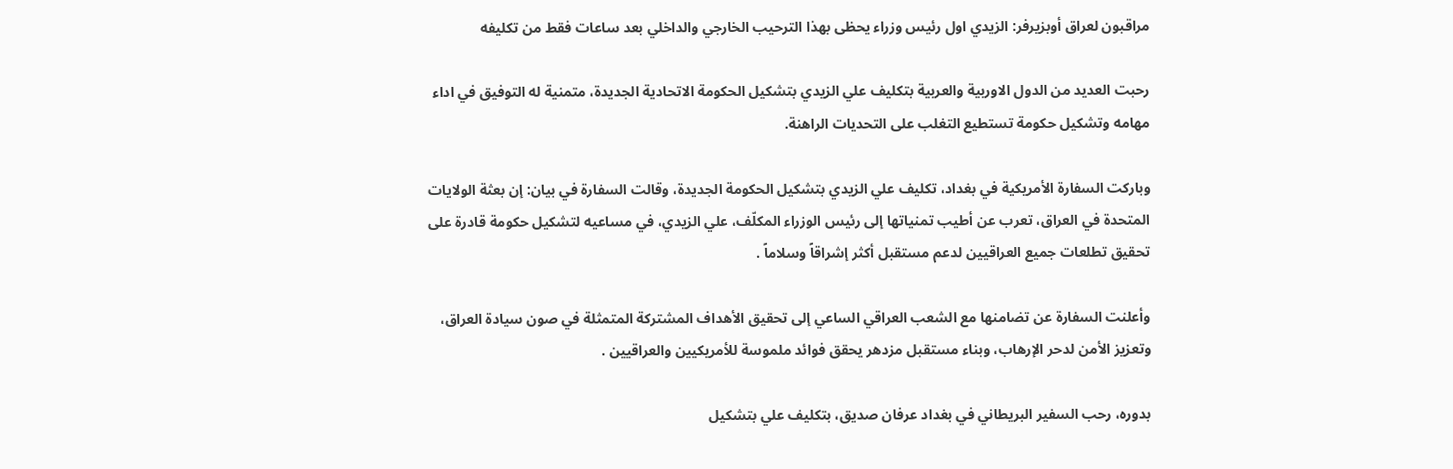مراقبون لعراق أوبزيرفر: الزيدي اول رئيس وزراء يحظى بهذا الترحيب الخارجي والداخلي بعد ساعات فقط من تكليفه

رحبت العديد من الدول الاوربية والعربية بتكليف علي الزيدي بتشكيل الحكومة الاتحادية الجديدة، متمنية له التوفيق في اداء مهامه وتشكيل حكومة تستطيع التغلب على التحديات الراهنة.

وباركت السفارة الأمريكية في بغداد، تكليف علي الزيدي بتشكيل الحكومة الجديدة، وقالت السفارة في بيان: إن بعثة الولايات المتحدة في العراق، تعرب عن أطيب تمنياتها إلى رئيس الوزراء المكلّف، علي الزيدي، في مساعيه لتشكيل حكومة قادرة على تحقيق تطلعات جميع العراقيين لدعم مستقبل أكثر إشراقاً وسلاماً .

وأعلنت السفارة عن تضامنها مع الشعب العراقي الساعي إلى تحقيق الأهداف المشتركة المتمثلة في صون سيادة العراق، وتعزيز الأمن لدحر الإرهاب، وبناء مستقبل مزدهر يحقق فوائد ملموسة للأمريكيين والعراقيين .

بدوره، رحب السفير البريطاني في بغداد عرفان صديق، بتكليف علي بتشكيل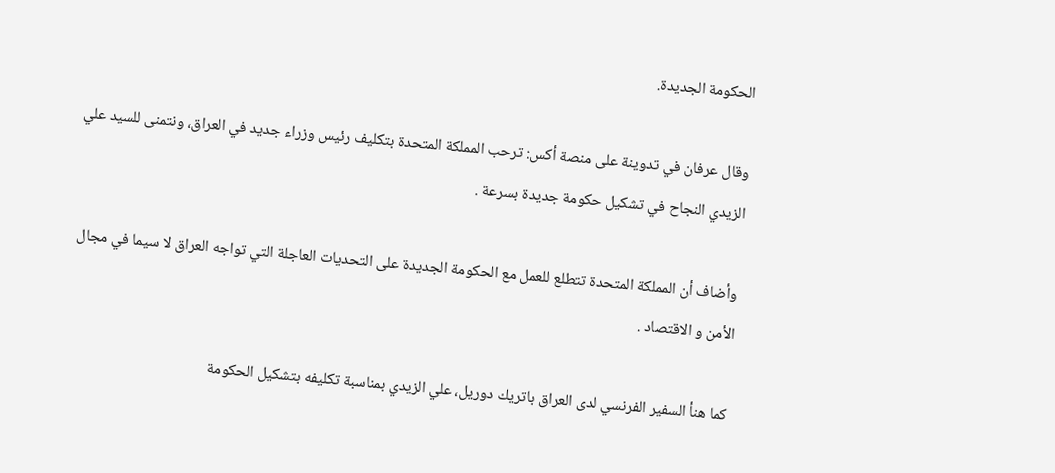الحكومة الجديدة.

وقال عرفان في تدوينة على منصة أكس: ترحب المملكة المتحدة بتكليف رئيس وزراء جديد في العراق، ونتمنى للسيد علي الزيدي النجاح في تشكيل حكومة جديدة بسرعة .

وأضاف أن المملكة المتحدة تتطلع للعمل مع الحكومة الجديدة على التحديات العاجلة التي تواجه العراق لا سيما في مجال الأمن و الاقتصاد .

كما هنأ السفير الفرنسي لدى العراق باتريك دوريل، علي الزيدي بمناسبة تكليفه بتشكيل الحكومة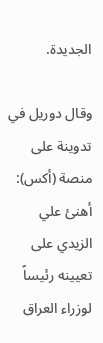الجديدة.

وقال دوريل في تدوينة على منصة (أكس): أهنئ علي الزيدي على تعيينه رئيساً لوزراء العراق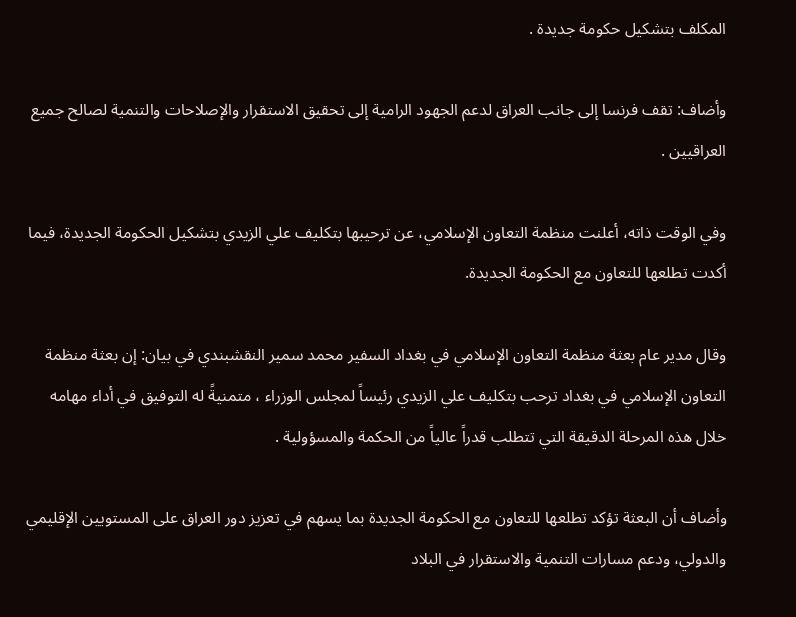المكلف بتشكيل حكومة جديدة .

وأضاف: تقف فرنسا إلى جانب العراق لدعم الجهود الرامية إلى تحقيق الاستقرار والإصلاحات والتنمية لصالح جميع العراقيين .

وفي الوقت ذاته، أعلنت منظمة التعاون الإسلامي، عن ترحيبها بتكليف علي الزيدي بتشكيل الحكومة الجديدة، فيما أكدت تطلعها للتعاون مع الحكومة الجديدة.

وقال مدير عام بعثة منظمة التعاون الإسلامي في بغداد السفير محمد سمير النقشبندي في بيان: إن بعثة منظمة التعاون الإسلامي في بغداد ترحب بتكليف علي الزيدي رئيساً لمجلس الوزراء ، متمنيةً له التوفيق في أداء مهامه خلال هذه المرحلة الدقيقة التي تتطلب قدراً عالياً من الحكمة والمسؤولية .

وأضاف أن البعثة تؤكد تطلعها للتعاون مع الحكومة الجديدة بما يسهم في تعزيز دور العراق على المستويين الإقليمي والدولي، ودعم مسارات التنمية والاستقرار في البلاد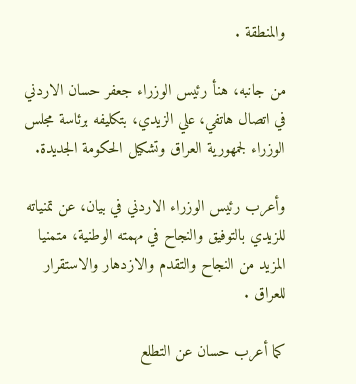والمنطقة .

من جانبه، هنأ رئيس الوزراء جعفر حسان الاردني في اتصال هاتفي، علي الزيدي، بتكليفه برئاسة مجلس الوزراء لجمهورية العراق وتشكيل الحكومة الجديدة.

وأعرب رئيس الوزراء الاردني في بيان، عن تمنياته للزيدي بالتوفيق والنجاح في مهمته الوطنية، متمنيا المزيد من النجاح والتقدم والازدهار والاستقرار للعراق .

كما أعرب حسان عن التطلع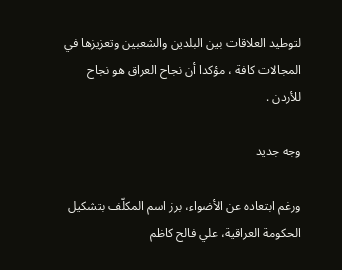لتوطيد العلاقات بين البلدين والشعبين وتعزيزها في المجالات كافة ، مؤكدا أن نجاح العراق هو نجاح للأردن .

وجه جديد

ورغم ابتعاده عن الأضواء، برز اسم المكلّف بتشكيل الحكومة العراقية، علي فالح كاظم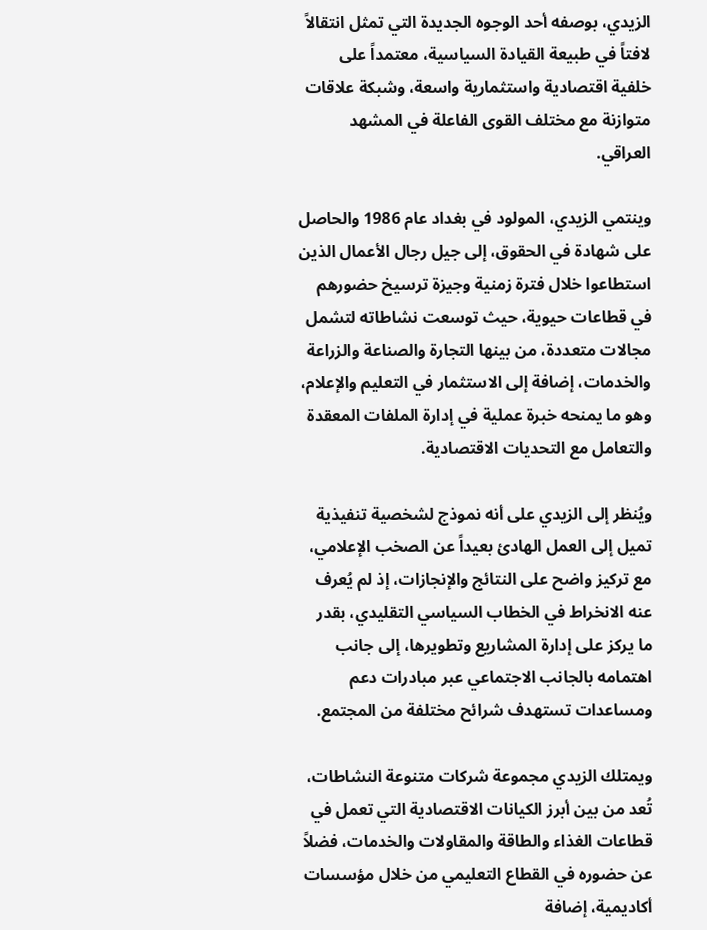الزيدي، بوصفه أحد الوجوه الجديدة التي تمثل انتقالاً لافتاً في طبيعة القيادة السياسية، معتمداً على خلفية اقتصادية واستثمارية واسعة، وشبكة علاقات متوازنة مع مختلف القوى الفاعلة في المشهد العراقي.

وينتمي الزيدي، المولود في بغداد عام 1986 والحاصل على شهادة في الحقوق، إلى جيل رجال الأعمال الذين استطاعوا خلال فترة زمنية وجيزة ترسيخ حضورهم في قطاعات حيوية، حيث توسعت نشاطاته لتشمل مجالات متعددة، من بينها التجارة والصناعة والزراعة والخدمات، إضافة إلى الاستثمار في التعليم والإعلام، وهو ما يمنحه خبرة عملية في إدارة الملفات المعقدة والتعامل مع التحديات الاقتصادية.

ويُنظر إلى الزيدي على أنه نموذج لشخصية تنفيذية تميل إلى العمل الهادئ بعيداً عن الصخب الإعلامي، مع تركيز واضح على النتائج والإنجازات، إذ لم يُعرف عنه الانخراط في الخطاب السياسي التقليدي، بقدر ما يركز على إدارة المشاريع وتطويرها، إلى جانب اهتمامه بالجانب الاجتماعي عبر مبادرات دعم ومساعدات تستهدف شرائح مختلفة من المجتمع.

ويمتلك الزيدي مجموعة شركات متنوعة النشاطات، تُعد من بين أبرز الكيانات الاقتصادية التي تعمل في قطاعات الغذاء والطاقة والمقاولات والخدمات، فضلاً عن حضوره في القطاع التعليمي من خلال مؤسسات أكاديمية، إضافة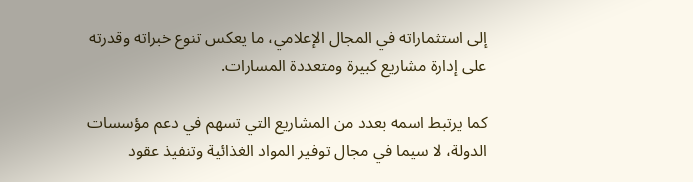إلى استثماراته في المجال الإعلامي، ما يعكس تنوع خبراته وقدرته على إدارة مشاريع كبيرة ومتعددة المسارات.

كما يرتبط اسمه بعدد من المشاريع التي تسهم في دعم مؤسسات الدولة، لا سيما في مجال توفير المواد الغذائية وتنفيذ عقود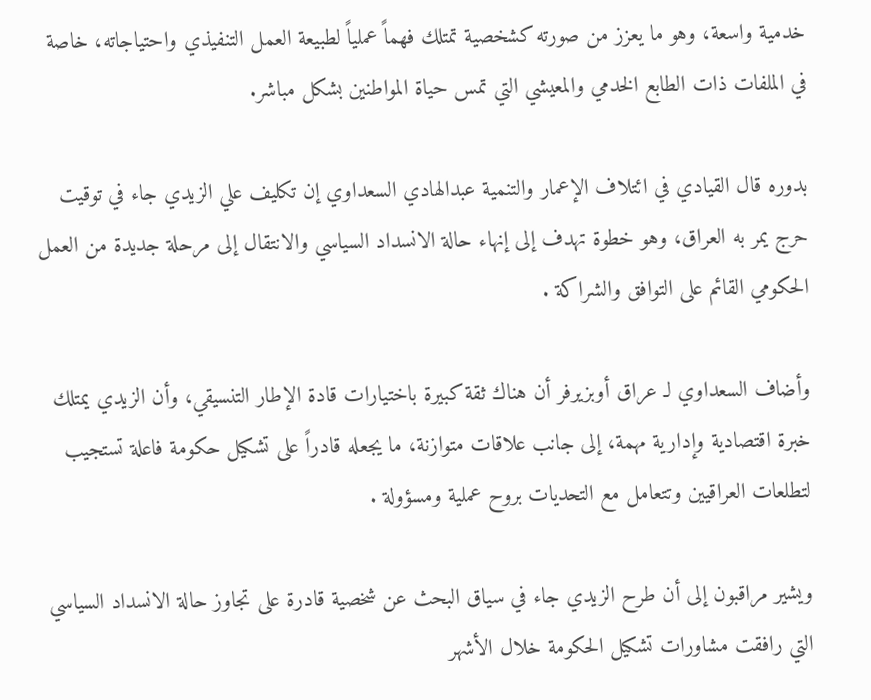خدمية واسعة، وهو ما يعزز من صورته كشخصية تمتلك فهماً عملياً لطبيعة العمل التنفيذي واحتياجاته، خاصة في الملفات ذات الطابع الخدمي والمعيشي التي تمس حياة المواطنين بشكل مباشر.

بدوره قال القيادي في ائتلاف الإعمار والتنمية عبدالهادي السعداوي إن تكليف علي الزيدي جاء في توقيت حرج يمر به العراق، وهو خطوة تهدف إلى إنهاء حالة الانسداد السياسي والانتقال إلى مرحلة جديدة من العمل الحكومي القائم على التوافق والشراكة .

وأضاف السعداوي لـ عراق أوبزيرفر أن هناك ثقة كبيرة باختيارات قادة الإطار التنسيقي، وأن الزيدي يمتلك خبرة اقتصادية وإدارية مهمة، إلى جانب علاقات متوازنة، ما يجعله قادراً على تشكيل حكومة فاعلة تستجيب لتطلعات العراقيين وتتعامل مع التحديات بروح عملية ومسؤولة .

ويشير مراقبون إلى أن طرح الزيدي جاء في سياق البحث عن شخصية قادرة على تجاوز حالة الانسداد السياسي التي رافقت مشاورات تشكيل الحكومة خلال الأشهر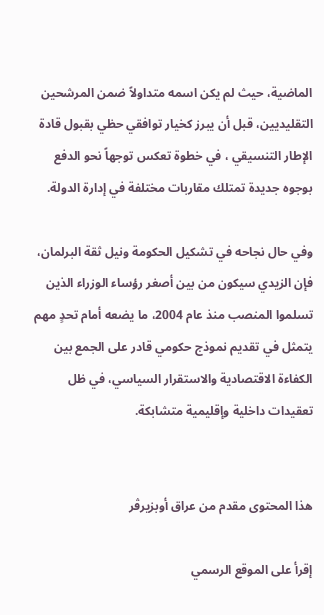الماضية، حيث لم يكن اسمه متداولاً ضمن المرشحين التقليديين، قبل أن يبرز كخيار توافقي حظي بقبول قادة الإطار التنسيقي ، في خطوة تعكس توجهاً نحو الدفع بوجوه جديدة تمتلك مقاربات مختلفة في إدارة الدولة.

وفي حال نجاحه في تشكيل الحكومة ونيل ثقة البرلمان، فإن الزيدي سيكون من بين أصغر رؤساء الوزراء الذين تسلموا المنصب منذ عام 2004، ما يضعه أمام تحدٍ مهم يتمثل في تقديم نموذج حكومي قادر على الجمع بين الكفاءة الاقتصادية والاستقرار السياسي، في ظل تعقيدات داخلية وإقليمية متشابكة.


هذا المحتوى مقدم من عراق أوبزيرڤر

إقرأ على الموقع الرسمي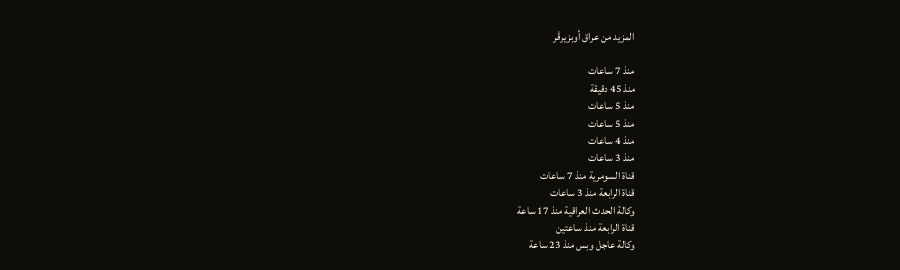المزيد من عراق أوبزيرڤر

منذ 7 ساعات
منذ 45 دقيقة
منذ 5 ساعات
منذ 5 ساعات
منذ 4 ساعات
منذ 3 ساعات
قناة السومرية منذ 7 ساعات
قناة الرابعة منذ 3 ساعات
وكالة الحدث العراقية منذ 17 ساعة
قناة الرابعة منذ ساعتين
وكالة عاجل وبس منذ 23 ساعة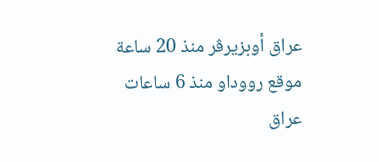عراق أوبزيرڤر منذ 20 ساعة
موقع رووداو منذ 6 ساعات
عراق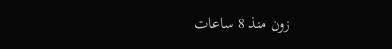زون منذ 8 ساعات